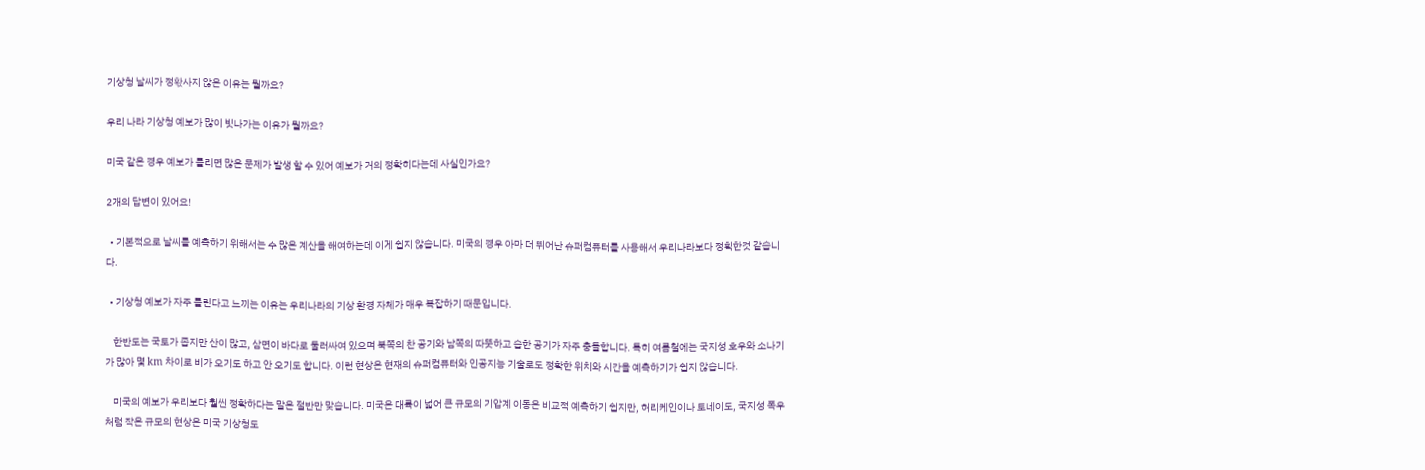기상청 날씨가 정홗사지 않은 이유는 뭘까요?

우리 나라 기상청 예보가 많이 빗나가는 이유가 뭘까요?

미국 같은 경우 예보가 틀리면 많은 문제가 발생 할 수 있어 예보가 거의 정확히다는데 사실인가요?

2개의 답변이 있어요!

  • 기본적으로 날씨를 예측하기 위해서는 수 많은 계산을 해여하는데 이게 쉽지 않습니다. 미국의 경우 아마 더 뛰어난 슈퍼컴퓨터를 사용해서 우리나라보다 정획한것 같습니다.

  • 기상청 예보가 자주 틀린다고 느끼는 이유는 우리나라의 기상 환경 자체가 매우 복잡하기 때문입니다.

    한반도는 국토가 좁지만 산이 많고, 삼면이 바다로 둘러싸여 있으며 북쪽의 찬 공기와 남쪽의 따뜻하고 습한 공기가 자주 충돌합니다. 특히 여름철에는 국지성 호우와 소나기가 많아 몇 km 차이로 비가 오기도 하고 안 오기도 합니다. 이런 현상은 현재의 슈퍼컴퓨터와 인공지능 기술로도 정확한 위치와 시간을 예측하기가 쉽지 않습니다.

    미국의 예보가 우리보다 훨씬 정확하다는 말은 절반만 맞습니다. 미국은 대륙이 넓어 큰 규모의 기압계 이동은 비교적 예측하기 쉽지만, 허리케인이나 토네이도, 국지성 폭우처럼 작은 규모의 현상은 미국 기상청도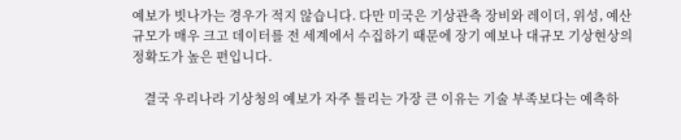예보가 빗나가는 경우가 적지 않습니다. 다만 미국은 기상관측 장비와 레이더, 위성, 예산 규모가 매우 크고 데이터를 전 세계에서 수집하기 때문에 장기 예보나 대규모 기상현상의 정확도가 높은 편입니다.

    결국 우리나라 기상청의 예보가 자주 틀리는 가장 큰 이유는 기술 부족보다는 예측하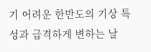기 어려운 한반도의 기상 특성과 급격하게 변하는 날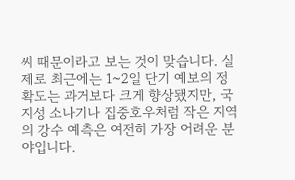씨 때문이라고 보는 것이 맞습니다. 실제로 최근에는 1~2일 단기 예보의 정확도는 과거보다 크게 향상됐지만, 국지성 소나기나 집중호우처럼 작은 지역의 강수 예측은 여전히 가장 어려운 분야입니다.